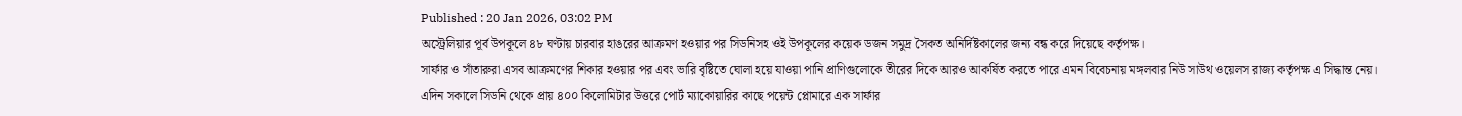Published : 20 Jan 2026, 03:02 PM
অস্ট্রেলিয়ার পূর্ব উপকূলে ৪৮ ঘণ্টায় চারবার হাঙরের আক্রমণ হওয়ার পর সিডনিসহ ওই উপকূলের কয়েক ডজন সমুদ্র সৈকত অনির্দিষ্টকালের জন্য বন্ধ করে দিয়েছে কর্তৃপক্ষ।
সার্ফার ও সাঁতারুরা এসব আক্রমণের শিকার হওয়ার পর এবং ভারি বৃষ্টিতে ঘোলা হয়ে যাওয়া পানি প্রাণিগুলোকে তীরের দিকে আরও আকর্ষিত করতে পারে এমন বিবেচনায় মঙ্গলবার নিউ সাউথ ওয়েলস রাজ্য কর্তৃপক্ষ এ সিদ্ধান্ত নেয়।
এদিন সকালে সিডনি থেকে প্রায় ৪০০ কিলোমিটার উত্তরে পোর্ট ম্যাকোয়ারির কাছে পয়েন্ট প্লোমারে এক সার্ফার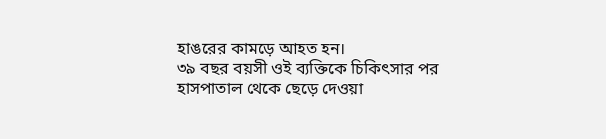হাঙরের কামড়ে আহত হন।
৩৯ বছর বয়সী ওই ব্যক্তিকে চিকিৎসার পর হাসপাতাল থেকে ছেড়ে দেওয়া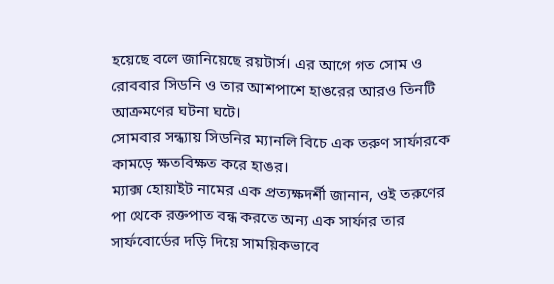হয়েছে বলে জানিয়েছে রয়টার্স। এর আগে গত সোম ও রোববার সিডনি ও তার আশপাশে হাঙরের আরও তিনটি আক্রমণের ঘটনা ঘটে।
সোমবার সন্ধ্যায় সিডনির ম্যানলি বিচে এক তরুণ সার্ফারকে কামড়ে ক্ষতবিক্ষত করে হাঙর।
ম্যাক্স হোয়াইট নামের এক প্রত্যক্ষদর্শী জানান, ওই তরুণের পা থেকে রক্তপাত বন্ধ করতে অন্য এক সার্ফার তার সার্ফবোর্ডের দড়ি দিয়ে সাময়িকভাবে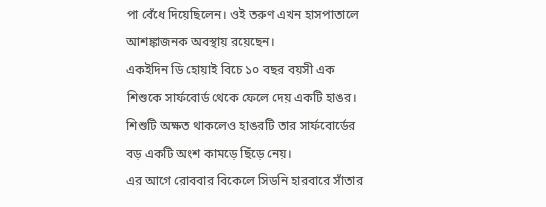পা বেঁধে দিয়েছিলেন। ওই তরুণ এখন হাসপাতালে আশঙ্কাজনক অবস্থায় রয়েছেন।
একইদিন ডি হোয়াই বিচে ১০ বছর বয়সী এক শিশুকে সার্ফবোর্ড থেকে ফেলে দেয় একটি হাঙর। শিশুটি অক্ষত থাকলেও হাঙরটি তার সার্ফবোর্ডের বড় একটি অংশ কামড়ে ছিঁড়ে নেয়।
এর আগে রোববার বিকেলে সিডনি হারবারে সাঁতার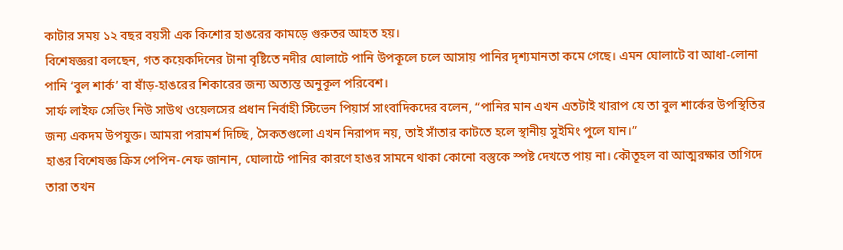কাটার সময় ১২ বছর বয়সী এক কিশোর হাঙরের কামড়ে গুরুতর আহত হয়।
বিশেষজ্ঞরা বলছেন, গত কয়েকদিনের টানা বৃষ্টিতে নদীর ঘোলাটে পানি উপকূলে চলে আসায় পানির দৃশ্যমানতা কমে গেছে। এমন ঘোলাটে বা আধা-লোনা পানি ‘বুল শার্ক’ বা ষাঁড়-হাঙরের শিকারের জন্য অত্যন্ত অনুকূল পরিবেশ।
সার্ফ লাইফ সেভিং নিউ সাউথ ওয়েলসের প্রধান নির্বাহী স্টিভেন পিয়ার্স সাংবাদিকদের বলেন, “পানির মান এখন এতটাই খারাপ যে তা বুল শার্কের উপস্থিতির জন্য একদম উপযুক্ত। আমরা পরামর্শ দিচ্ছি, সৈকতগুলো এখন নিরাপদ নয়, তাই সাঁতার কাটতে হলে স্থানীয় সুইমিং পুলে যান।”
হাঙর বিশেষজ্ঞ ক্রিস পেপিন-নেফ জানান, ঘোলাটে পানির কারণে হাঙর সামনে থাকা কোনো বস্তুকে স্পষ্ট দেখতে পায় না। কৌতূহল বা আত্মরক্ষার তাগিদে তারা তখন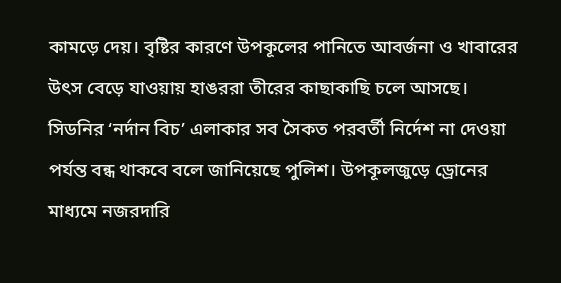কামড়ে দেয়। বৃষ্টির কারণে উপকূলের পানিতে আবর্জনা ও খাবারের উৎস বেড়ে যাওয়ায় হাঙররা তীরের কাছাকাছি চলে আসছে।
সিডনির ‘নর্দান বিচ’ এলাকার সব সৈকত পরবর্তী নির্দেশ না দেওয়া পর্যন্ত বন্ধ থাকবে বলে জানিয়েছে পুলিশ। উপকূলজুড়ে ড্রোনের মাধ্যমে নজরদারি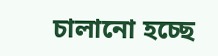চালানো হচ্ছে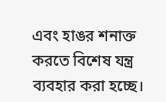এবং হাঙর শনাক্ত করতে বিশেষ যন্ত্র ব্যবহার করা হচ্ছে।